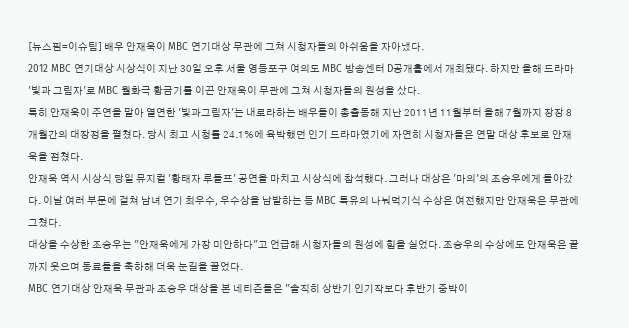[뉴스핌=이슈팀] 배우 안재욱이 MBC 연기대상 무관에 그쳐 시청자들의 아쉬움을 자아냈다.
2012 MBC 연기대상 시상식이 지난 30일 오후 서울 영등포구 여의도 MBC 방송센터 D공개홀에서 개최됐다. 하지만 올해 드라마 '빛과 그림자'로 MBC 월화극 황금기를 이끈 안재욱이 무관에 그쳐 시청자들의 원성을 샀다.
특히 안재욱이 주연을 맡아 열연한 '빛과그림자'는 내로라하는 배우들이 총출동해 지난 2011년 11월부터 올해 7월까지 장장 8개월간의 대장정을 펼쳤다. 당시 최고 시청률 24.1%에 육박했던 인기 드라마였기에 자연히 시청자들은 연말 대상 후보로 안재욱을 점쳤다.
안재욱 역시 시상식 당일 뮤지컬 '황태자 루돌프' 공연을 마치고 시상식에 참석했다. 그러나 대상은 '마의'의 조승우에게 돌아갔다. 이날 여러 부문에 걸쳐 남녀 연기 최우수, 우수상을 남발하는 등 MBC 특유의 나눠먹기식 수상은 여전했지만 안재욱은 무관에 그쳤다.
대상을 수상한 조승우는 "안재욱에게 가장 미안하다"고 언급해 시청자들의 원성에 힘을 실었다. 조승우의 수상에도 안재욱은 끝까지 웃으며 동료들을 축하해 더욱 눈길을 끌었다.
MBC 연기대상 안재욱 무관과 조승우 대상을 본 네티즌들은 "솔직히 상반기 인기작보다 후반기 중박이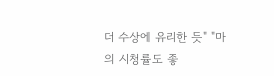더 수상에 유리한 듯" "마의 시청률도 좋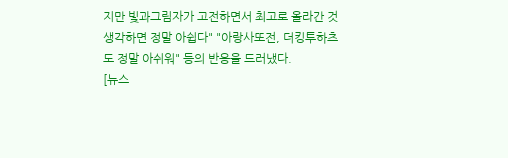지만 빛과그림자가 고전하면서 최고로 올라간 것 생각하면 정말 아쉽다" "아랑사또전, 더킹투하츠도 정말 아쉬워" 등의 반응을 드러냈다.
[뉴스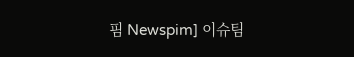핌 Newspim] 이슈팀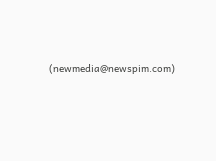(newmedia@newspim.com)